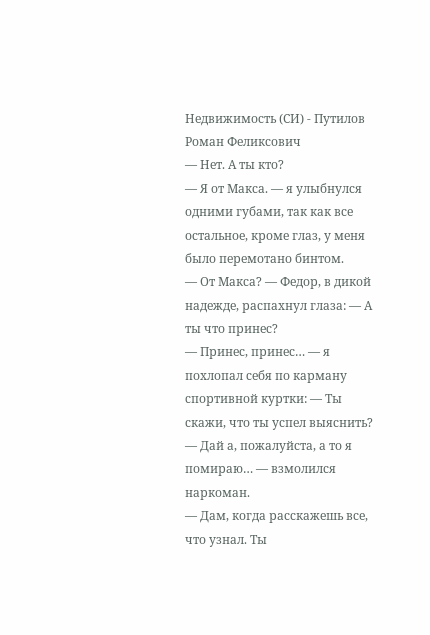Недвижимость (СИ) - Путилов Роман Феликсович
— Нет. А ты кто?
— Я от Макса. — я улыбнулся одними губами, так как все остальное, кроме глаз, у меня было перемотано бинтом.
— От Макса? — Федор, в дикой надежде, распахнул глаза: — А ты что принес?
— Принес, принес… — я похлопал себя по карману спортивной куртки: — Ты скажи, что ты успел выяснить?
— Дай а, пожалуйста, а то я помираю… — взмолился наркоман.
— Дам, когда расскажешь все, что узнал. Ты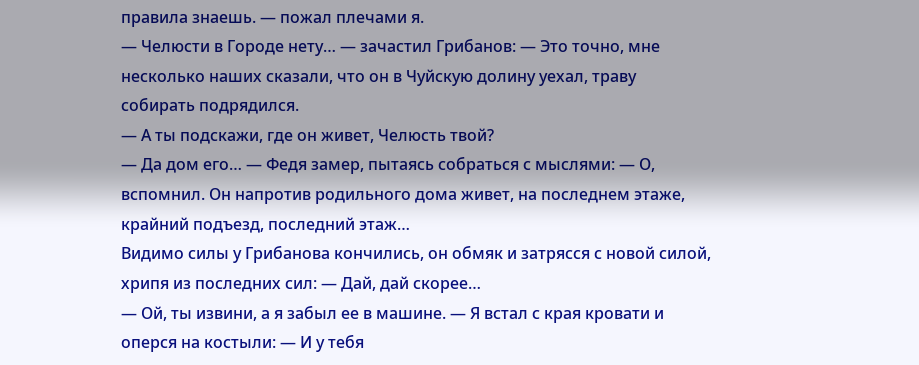правила знаешь. — пожал плечами я.
— Челюсти в Городе нету… — зачастил Грибанов: — Это точно, мне несколько наших сказали, что он в Чуйскую долину уехал, траву собирать подрядился.
— А ты подскажи, где он живет, Челюсть твой?
— Да дом его… — Федя замер, пытаясь собраться с мыслями: — О, вспомнил. Он напротив родильного дома живет, на последнем этаже, крайний подъезд, последний этаж…
Видимо силы у Грибанова кончились, он обмяк и затрясся с новой силой, хрипя из последних сил: — Дай, дай скорее…
— Ой, ты извини, а я забыл ее в машине. — Я встал с края кровати и оперся на костыли: — И у тебя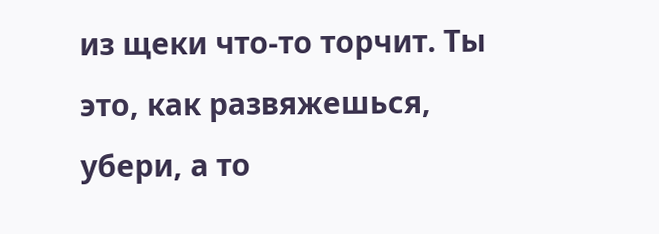из щеки что-то торчит. Ты это, как развяжешься, убери, а то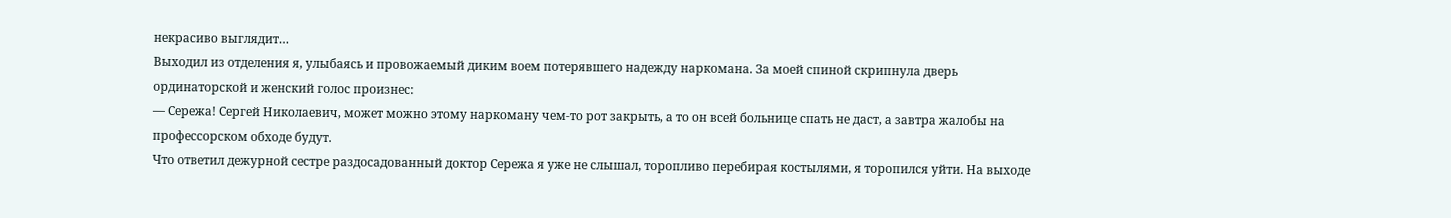некрасиво выглядит…
Выходил из отделения я, улыбаясь и провожаемый диким воем потерявшего надежду наркомана. За моей спиной скрипнула дверь ординаторской и женский голос произнес:
— Сережа! Сергей Николаевич, может можно этому наркоману чем-то рот закрыть, а то он всей больнице спать не даст, а завтра жалобы на профессорском обходе будут.
Что ответил дежурной сестре раздосадованный доктор Сережа я уже не слышал, торопливо перебирая костылями, я торопился уйти. На выходе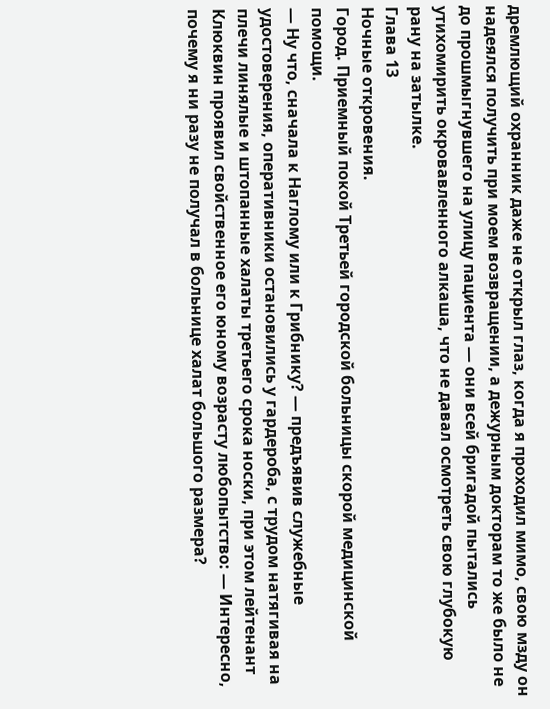дремлющий охранник даже не открыл глаз, когда я проходил мимо, свою мзду он надеялся получить при моем возвращении, а дежурным докторам то же было не до прошмыгнувшего на улицу пациента — они всей бригадой пытались утихомирить окровавленного алкаша, что не давал осмотреть свою глубокую рану на затылке.
Глава 13
Ночные откровения.
Город. Приемный покой Третьей городской больницы скорой медицинской помощи.
— Ну что, сначала к Наглому или к Грибнику? — предъявив служебные удостоверения, оперативники остановились у гардероба, с трудом натягивая на плечи линялые и штопанные халаты третьего срока носки, при этом лейтенант Клюквин проявил свойственное его юному возрасту любопытство: — Интересно, почему я ни разу не получал в больнице халат большого размера?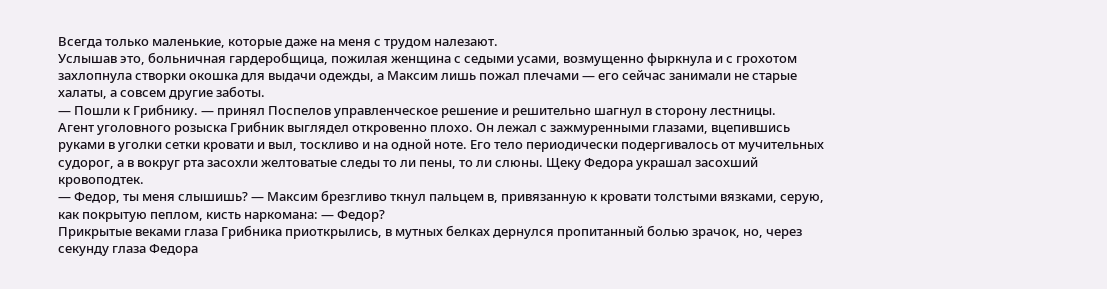Всегда только маленькие, которые даже на меня с трудом налезают.
Услышав это, больничная гардеробщица, пожилая женщина с седыми усами, возмущенно фыркнула и с грохотом захлопнула створки окошка для выдачи одежды, а Максим лишь пожал плечами — его сейчас занимали не старые халаты, а совсем другие заботы.
— Пошли к Грибнику. — принял Поспелов управленческое решение и решительно шагнул в сторону лестницы.
Агент уголовного розыска Грибник выглядел откровенно плохо. Он лежал с зажмуренными глазами, вцепившись руками в уголки сетки кровати и выл, тоскливо и на одной ноте. Его тело периодически подергивалось от мучительных судорог, а в вокруг рта засохли желтоватые следы то ли пены, то ли слюны. Щеку Федора украшал засохший кровоподтек.
— Федор, ты меня слышишь? — Максим брезгливо ткнул пальцем в, привязанную к кровати толстыми вязками, серую, как покрытую пеплом, кисть наркомана: — Федор?
Прикрытые веками глаза Грибника приоткрылись, в мутных белках дернулся пропитанный болью зрачок, но, через секунду глаза Федора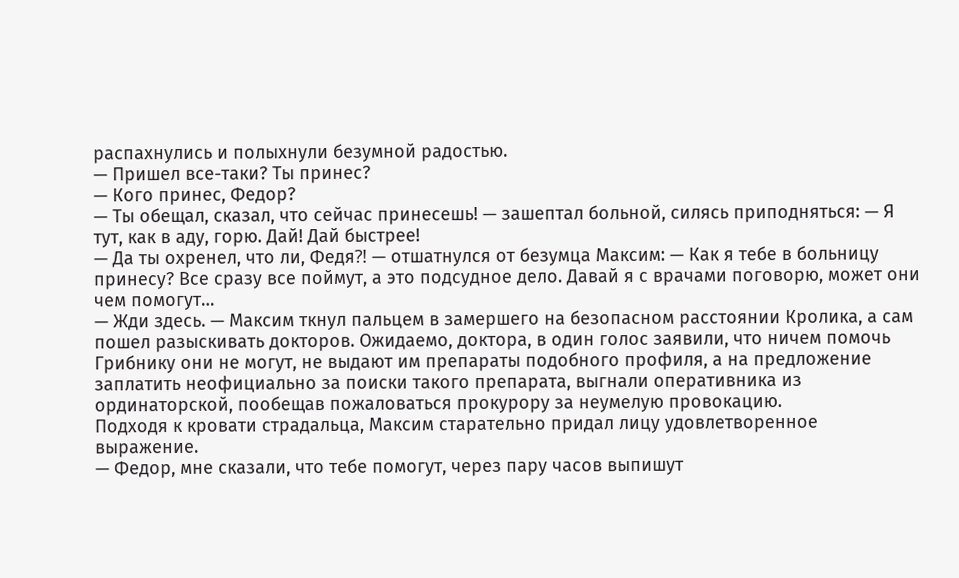распахнулись и полыхнули безумной радостью.
— Пришел все-таки? Ты принес?
— Кого принес, Федор?
— Ты обещал, сказал, что сейчас принесешь! — зашептал больной, силясь приподняться: — Я тут, как в аду, горю. Дай! Дай быстрее!
— Да ты охренел, что ли, Федя⁈ — отшатнулся от безумца Максим: — Как я тебе в больницу принесу? Все сразу все поймут, а это подсудное дело. Давай я с врачами поговорю, может они чем помогут…
— Жди здесь. — Максим ткнул пальцем в замершего на безопасном расстоянии Кролика, а сам пошел разыскивать докторов. Ожидаемо, доктора, в один голос заявили, что ничем помочь Грибнику они не могут, не выдают им препараты подобного профиля, а на предложение заплатить неофициально за поиски такого препарата, выгнали оперативника из ординаторской, пообещав пожаловаться прокурору за неумелую провокацию.
Подходя к кровати страдальца, Максим старательно придал лицу удовлетворенное выражение.
— Федор, мне сказали, что тебе помогут, через пару часов выпишут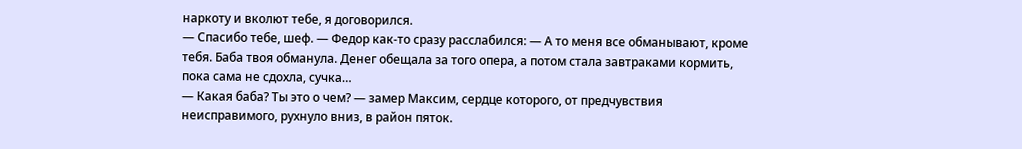наркоту и вколют тебе, я договорился.
— Спасибо тебе, шеф. — Федор как-то сразу расслабился: — А то меня все обманывают, кроме тебя. Баба твоя обманула. Денег обещала за того опера, а потом стала завтраками кормить, пока сама не сдохла, сучка…
— Какая баба? Ты это о чем? — замер Максим, сердце которого, от предчувствия неисправимого, рухнуло вниз, в район пяток.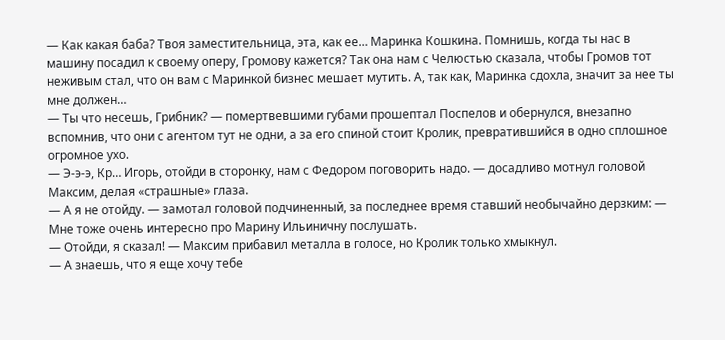— Как какая баба? Твоя заместительница, эта, как ее… Маринка Кошкина. Помнишь, когда ты нас в машину посадил к своему оперу, Громову кажется? Так она нам с Челюстью сказала, чтобы Громов тот неживым стал, что он вам с Маринкой бизнес мешает мутить. А, так как, Маринка сдохла, значит за нее ты мне должен…
— Ты что несешь, Грибник? — помертвевшими губами прошептал Поспелов и обернулся, внезапно вспомнив, что они с агентом тут не одни, а за его спиной стоит Кролик, превратившийся в одно сплошное огромное ухо.
— Э-э-э, Кр… Игорь, отойди в сторонку, нам с Федором поговорить надо. — досадливо мотнул головой Максим, делая «страшные» глаза.
— А я не отойду. — замотал головой подчиненный, за последнее время ставший необычайно дерзким: — Мне тоже очень интересно про Марину Ильиничну послушать.
— Отойди, я сказал! — Максим прибавил металла в голосе, но Кролик только хмыкнул.
— А знаешь, что я еще хочу тебе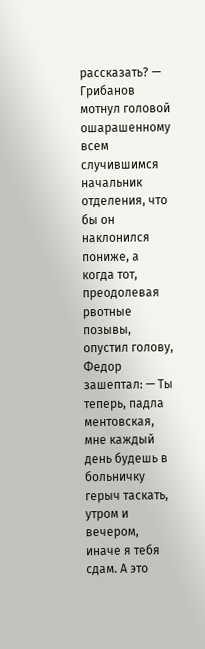рассказать? — Грибанов мотнул головой ошарашенному всем случившимся начальник отделения, что бы он наклонился пониже, а когда тот, преодолевая рвотные позывы, опустил голову, Федор зашептал: — Ты теперь, падла ментовская, мне каждый день будешь в больничку герыч таскать, утром и вечером, иначе я тебя сдам. А это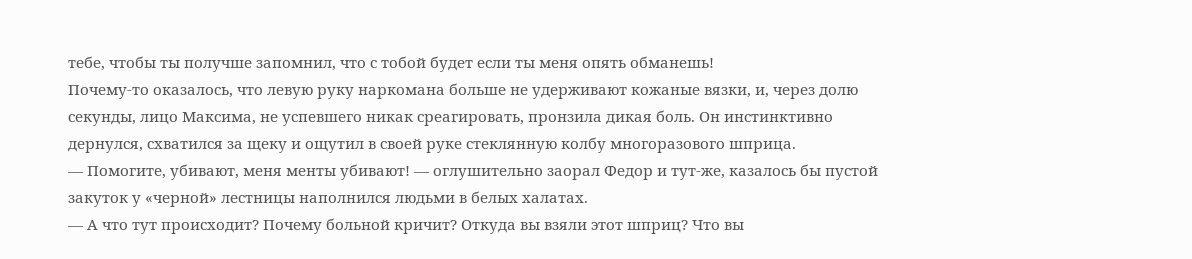тебе, чтобы ты получше запомнил, что с тобой будет если ты меня опять обманешь!
Почему-то оказалось, что левую руку наркомана больше не удерживают кожаные вязки, и, через долю секунды, лицо Максима, не успевшего никак среагировать, пронзила дикая боль. Он инстинктивно дернулся, схватился за щеку и ощутил в своей руке стеклянную колбу многоразового шприца.
— Помогите, убивают, меня менты убивают! — оглушительно заорал Федор и тут-же, казалось бы пустой закуток у «черной» лестницы наполнился людьми в белых халатах.
— А что тут происходит? Почему больной кричит? Откуда вы взяли этот шприц? Что вы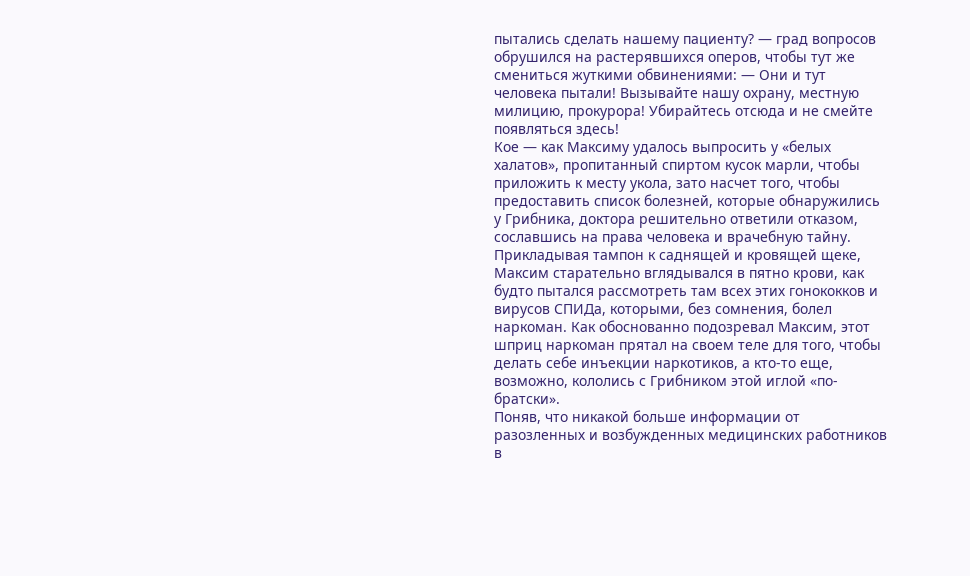пытались сделать нашему пациенту? — град вопросов обрушился на растерявшихся оперов, чтобы тут же смениться жуткими обвинениями: — Они и тут человека пытали! Вызывайте нашу охрану, местную милицию, прокурора! Убирайтесь отсюда и не смейте появляться здесь!
Кое — как Максиму удалось выпросить у «белых халатов», пропитанный спиртом кусок марли, чтобы приложить к месту укола, зато насчет того, чтобы предоставить список болезней, которые обнаружились у Грибника, доктора решительно ответили отказом, сославшись на права человека и врачебную тайну. Прикладывая тампон к саднящей и кровящей щеке, Максим старательно вглядывался в пятно крови, как будто пытался рассмотреть там всех этих гонококков и вирусов СПИДа, которыми, без сомнения, болел наркоман. Как обоснованно подозревал Максим, этот шприц наркоман прятал на своем теле для того, чтобы делать себе инъекции наркотиков, а кто-то еще, возможно, кололись с Грибником этой иглой «по-братски».
Поняв, что никакой больше информации от разозленных и возбужденных медицинских работников в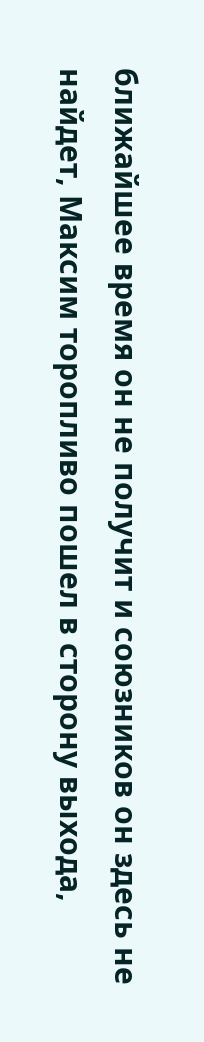ближайшее время он не получит и союзников он здесь не найдет, Максим торопливо пошел в сторону выхода,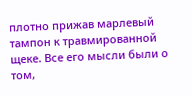плотно прижав марлевый тампон к травмированной щеке. Все его мысли были о том,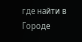где найти в Городе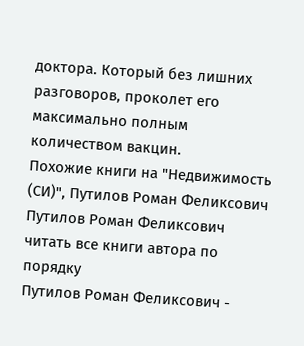доктора. Который без лишних разговоров, проколет его максимально полным количеством вакцин.
Похожие книги на "Недвижимость (СИ)", Путилов Роман Феликсович
Путилов Роман Феликсович читать все книги автора по порядку
Путилов Роман Феликсович -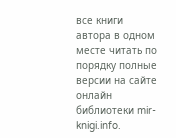все книги автора в одном месте читать по порядку полные версии на сайте онлайн библиотеки mir-knigi.info.